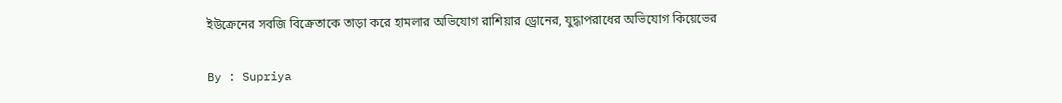ইউক্রেনের সবজি বিক্রেতাকে তাড়া করে হামলার অভিযোগ রাশিয়ার ড্রোনের, যুদ্ধাপরাধের অভিযোগ কিয়েভের

By : Supriya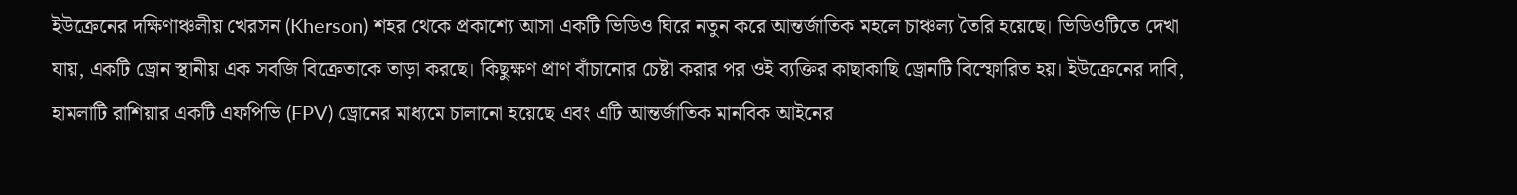ইউক্রেনের দক্ষিণাঞ্চলীয় খেরসন (Kherson) শহর থেকে প্রকাশ্যে আসা একটি ভিডিও ঘিরে নতুন করে আন্তর্জাতিক মহলে চাঞ্চল্য তৈরি হয়েছে। ভিডিওটিতে দেখা যায়, একটি ড্রোন স্থানীয় এক সবজি বিক্রেতাকে তাড়া করছে। কিছুক্ষণ প্রাণ বাঁচানোর চেষ্টা করার পর ওই ব্যক্তির কাছাকাছি ড্রোনটি বিস্ফোরিত হয়। ইউক্রেনের দাবি, হামলাটি রাশিয়ার একটি এফপিভি (FPV) ড্রোনের মাধ্যমে চালানো হয়েছে এবং এটি আন্তর্জাতিক মানবিক আইনের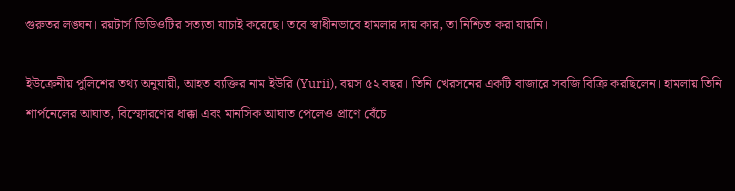গুরুতর লঙ্ঘন। রয়টার্স ভিডিওটির সত্যতা যাচাই করেছে। তবে স্বাধীনভাবে হামলার দায় কার, তা নিশ্চিত করা যায়নি।

ইউক্রেনীয় পুলিশের তথ্য অনুযায়ী, আহত ব্যক্তির নাম ইউরি (Yurii), বয়স ৫২ বছর। তিনি খেরসনের একটি বাজারে সবজি বিক্রি করছিলেন। হামলায় তিনি শার্পনেলের আঘাত, বিস্ফোরণের ধাক্কা এবং মানসিক আঘাত পেলেও প্রাণে বেঁচে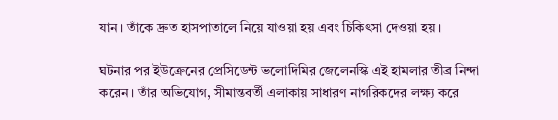যান। তাঁকে দ্রুত হাসপাতালে নিয়ে যাওয়া হয় এবং চিকিৎসা দেওয়া হয়।

ঘটনার পর ইউক্রেনের প্রেসিডেন্ট ভলোদিমির জেলেনস্কি এই হামলার তীব্র নিন্দা করেন। তাঁর অভিযোগ, সীমান্তবর্তী এলাকায় সাধারণ নাগরিকদের লক্ষ্য করে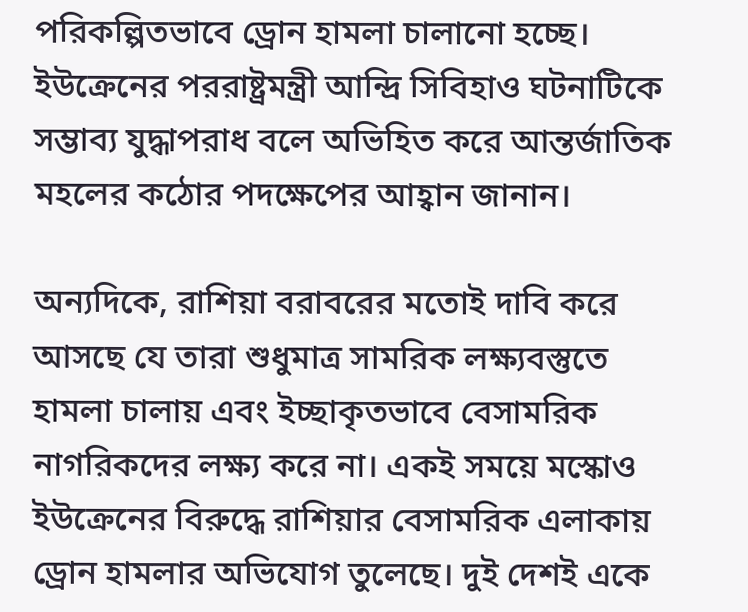পরিকল্পিতভাবে ড্রোন হামলা চালানো হচ্ছে। ইউক্রেনের পররাষ্ট্রমন্ত্রী আন্দ্রি সিবিহাও ঘটনাটিকে সম্ভাব্য যুদ্ধাপরাধ বলে অভিহিত করে আন্তর্জাতিক মহলের কঠোর পদক্ষেপের আহ্বান জানান।

অন্যদিকে, রাশিয়া বরাবরের মতোই দাবি করে আসছে যে তারা শুধুমাত্র সামরিক লক্ষ্যবস্তুতে হামলা চালায় এবং ইচ্ছাকৃতভাবে বেসামরিক নাগরিকদের লক্ষ্য করে না। একই সময়ে মস্কোও ইউক্রেনের বিরুদ্ধে রাশিয়ার বেসামরিক এলাকায় ড্রোন হামলার অভিযোগ তুলেছে। দুই দেশই একে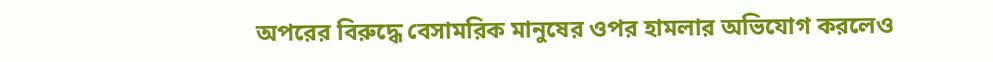অপরের বিরুদ্ধে বেসামরিক মানুষের ওপর হামলার অভিযোগ করলেও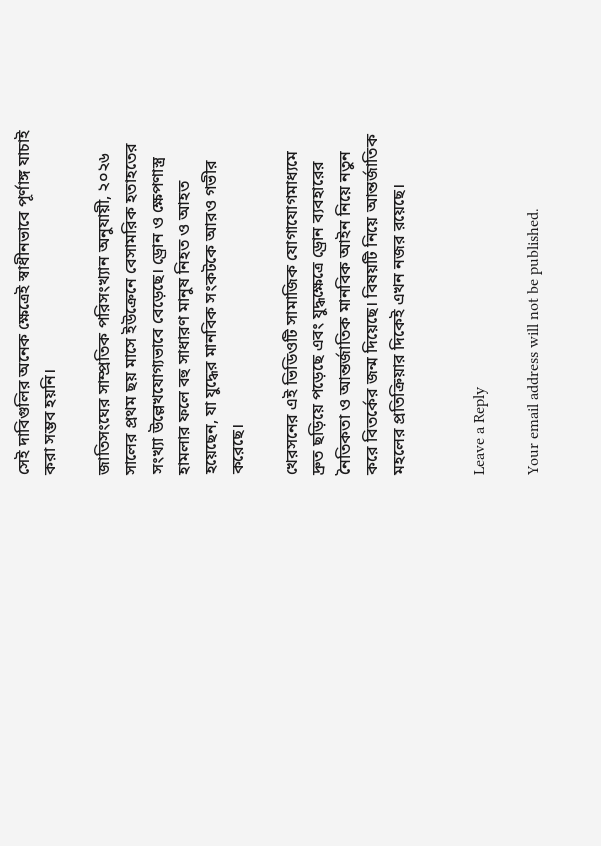সেই দাবিগুলির অনেক ক্ষেত্রেই স্বাধীনভাবে পূর্ণাঙ্গ যাচাই করা সম্ভব হয়নি।

জাতিসংঘের সাম্প্রতিক পরিসংখ্যান অনুযায়ী, ২০২৬ সালের প্রথম ছয় মাসে ইউক্রেনে বেসামরিক হতাহতের সংখ্যা উল্লেখযোগ্যভাবে বেড়েছে। ড্রোন ও ক্ষেপণাস্ত্র হামলার ফলে বহু সাধারণ মানুষ নিহত ও আহত হয়েছেন, যা যুদ্ধের মানবিক সংকটকে আরও গভীর করেছে।

খেরসনের এই ভিডিওটি সামাজিক যোগাযোগমাধ্যমে দ্রুত ছড়িয়ে পড়েছে এবং যুদ্ধক্ষেত্রে ড্রোন ব্যবহারের নৈতিকতা ও আন্তর্জাতিক মানবিক আইন নিয়ে নতুন করে বিতর্কের জন্ম দিয়েছে। বিষয়টি নিয়ে আন্তর্জাতিক মহলের প্রতিক্রিয়ার দিকেই এখন নজর রয়েছে।


Leave a Reply

Your email address will not be published.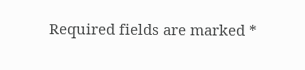Required fields are marked *